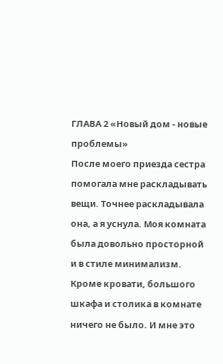ГЛАВА 2 «Новый дом - новые проблемы»
После моего приезда сестра помогала мне раскладывать вещи. Точнее раскладывала она, а я уснула. Моя комната была довольно просторной и в стиле минимализм. Кроме кровати, большого шкафа и столика в комнате ничего не было. И мне это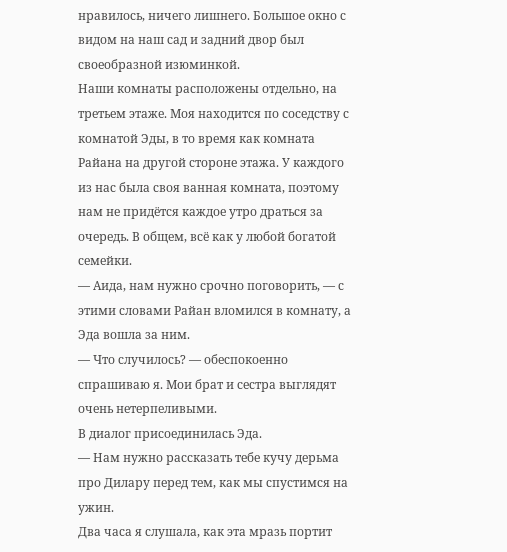нравилось, ничего лишнего. Большое окно с видом на наш сад и задний двор был своеобразной изюминкой.
Наши комнаты расположены отдельно, на третьем этаже. Моя находится по соседству с комнатой Эды, в то время как комната Райана на другой стороне этажа. У каждого из нас была своя ванная комната, поэтому нам не придётся каждое утро драться за очередь. В общем, всё как у любой богатой семейки.
— Аида, нам нужно срочно поговорить, — с этими словами Райан вломился в комнату, а Эда вошла за ним.
— Что случилось? — обеспокоенно спрашиваю я. Мои брат и сестра выглядят очень нетерпеливыми.
В диалог присоединилась Эда.
— Нам нужно рассказать тебе кучу дерьма про Дилару перед тем, как мы спустимся на ужин.
Два часа я слушала, как эта мразь портит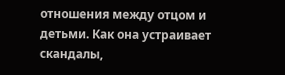отношения между отцом и детьми. Как она устраивает скандалы,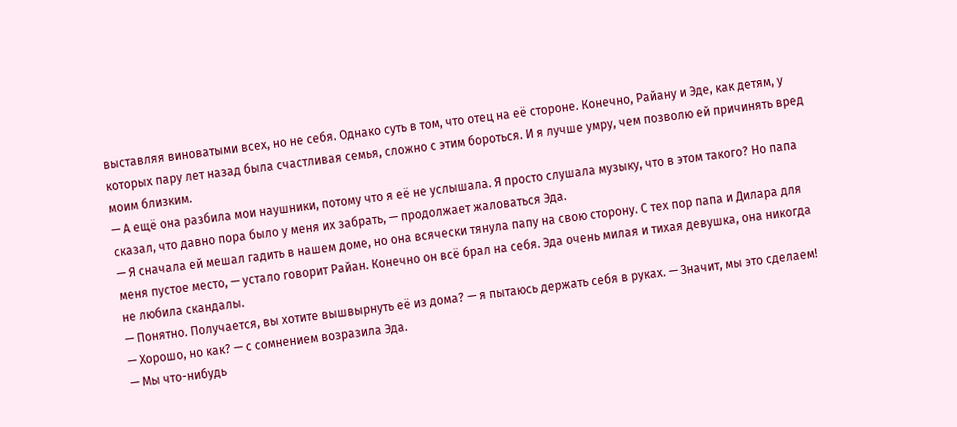выставляя виноватыми всех, но не себя. Однако суть в том, что отец на её стороне. Конечно, Райану и Эде, как детям, у которых пару лет назад была счастливая семья, сложно с этим бороться. И я лучше умру, чем позволю ей причинять вред моим близким.
— А ещё она разбила мои наушники, потому что я её не услышала. Я просто слушала музыку, что в этом такого? Но папа сказал, что давно пора было у меня их забрать, — продолжает жаловаться Эда.
— Я сначала ей мешал гадить в нашем доме, но она всячески тянула папу на свою сторону. С тех пор папа и Дилара для меня пустое место, — устало говорит Райан. Конечно он всё брал на себя. Эда очень милая и тихая девушка, она никогда не любила скандалы.
— Понятно. Получается, вы хотите вышвырнуть её из дома? — я пытаюсь держать себя в руках. — Значит, мы это сделаем!
— Хорошо, но как? — с сомнением возразила Эда.
— Мы что-нибудь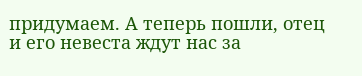придумаем. А теперь пошли, отец и его невеста ждут нас за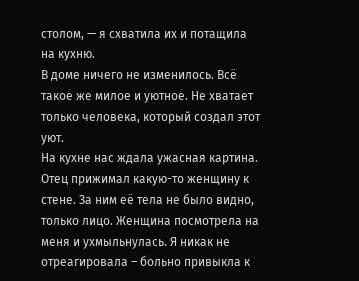столом, — я схватила их и потащила на кухню.
В доме ничего не изменилось. Всё такое же милое и уютное. Не хватает только человека, который создал этот уют.
На кухне нас ждала ужасная картина.
Отец прижимал какую-то женщину к стене. За ним её тела не было видно, только лицо. Женщина посмотрела на меня и ухмыльнулась. Я никак не отреагировала – больно привыкла к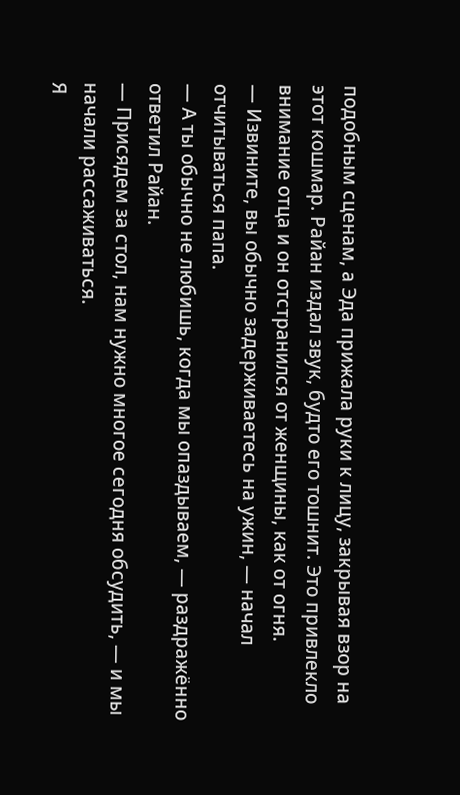подобным сценам, а Эда прижала руки к лицу, закрывая взор на этот кошмар. Райан издал звук, будто его тошнит. Это привлекло внимание отца и он отстранился от женщины, как от огня.
— Извините, вы обычно задерживаетесь на ужин, — начал отчитываться папа.
— А ты обычно не любишь, когда мы опаздываем, — раздражённо ответил Райан.
— Присядем за стол, нам нужно многое сегодня обсудить, — и мы начали рассаживаться.
Я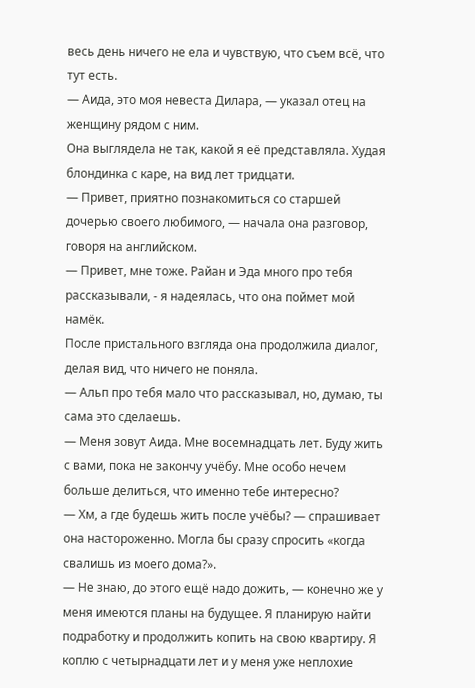весь день ничего не ела и чувствую, что съем всё, что тут есть.
— Аида, это моя невеста Дилара, — указал отец на женщину рядом с ним.
Она выглядела не так, какой я её представляла. Худая блондинка с каре, на вид лет тридцати.
— Привет, приятно познакомиться со старшей дочерью своего любимого, — начала она разговор, говоря на английском.
— Привет, мне тоже. Райан и Эда много про тебя рассказывали, - я надеялась, что она поймет мой намёк.
После пристального взгляда она продолжила диалог, делая вид, что ничего не поняла.
— Альп про тебя мало что рассказывал, но, думаю, ты сама это сделаешь.
— Меня зовут Аида. Мне восемнадцать лет. Буду жить с вами, пока не закончу учёбу. Мне особо нечем больше делиться, что именно тебе интересно?
— Хм, а где будешь жить после учёбы? — спрашивает она настороженно. Могла бы сразу спросить «когда свалишь из моего дома?».
— Не знаю, до этого ещё надо дожить, — конечно же у меня имеются планы на будущее. Я планирую найти подработку и продолжить копить на свою квартиру. Я коплю с четырнадцати лет и у меня уже неплохие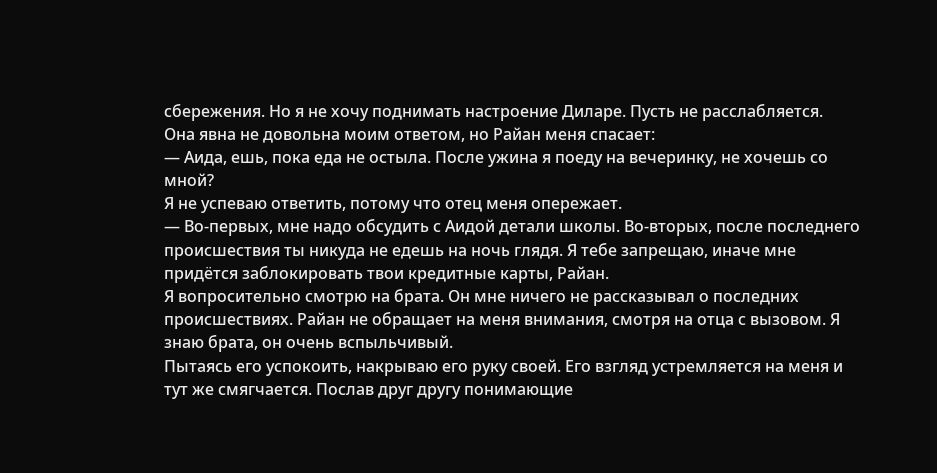сбережения. Но я не хочу поднимать настроение Диларе. Пусть не расслабляется.
Она явна не довольна моим ответом, но Райан меня спасает:
— Аида, ешь, пока еда не остыла. После ужина я поеду на вечеринку, не хочешь со мной?
Я не успеваю ответить, потому что отец меня опережает.
— Во-первых, мне надо обсудить с Аидой детали школы. Во-вторых, после последнего происшествия ты никуда не едешь на ночь глядя. Я тебе запрещаю, иначе мне придётся заблокировать твои кредитные карты, Райан.
Я вопросительно смотрю на брата. Он мне ничего не рассказывал о последних происшествиях. Райан не обращает на меня внимания, смотря на отца с вызовом. Я знаю брата, он очень вспыльчивый.
Пытаясь его успокоить, накрываю его руку своей. Его взгляд устремляется на меня и тут же смягчается. Послав друг другу понимающие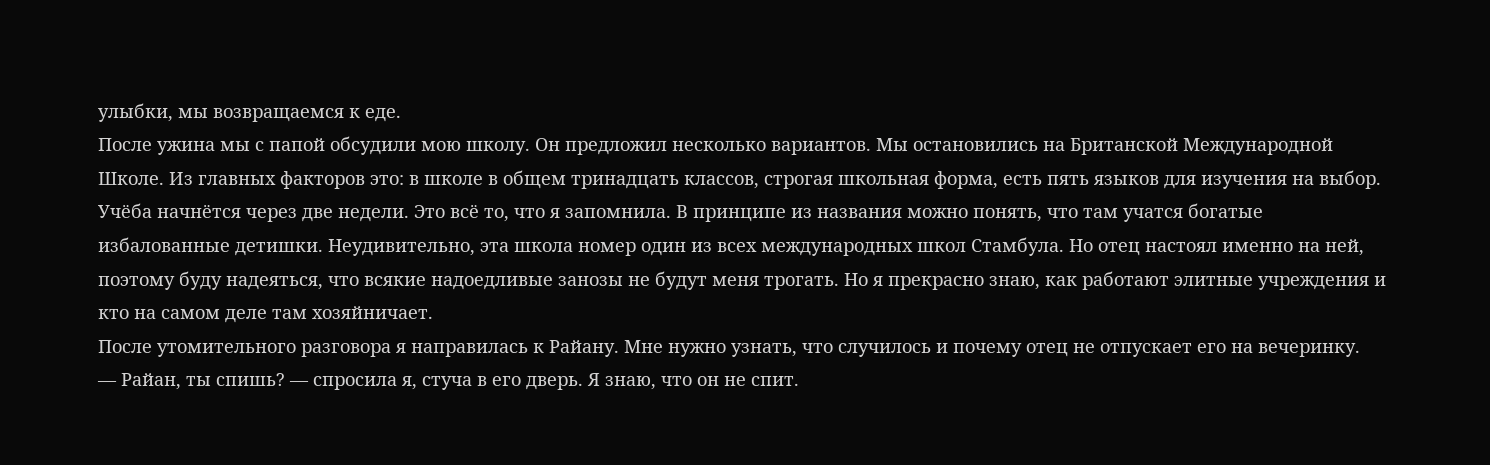улыбки, мы возвращаемся к еде.
После ужина мы с папой обсудили мою школу. Он предложил несколько вариантов. Мы остановились на Британской Международной Школе. Из главных факторов это: в школе в общем тринадцать классов, строгая школьная форма, есть пять языков для изучения на выбор. Учёба начнётся через две недели. Это всё то, что я запомнила. В принципе из названия можно понять, что там учатся богатые избалованные детишки. Неудивительно, эта школа номер один из всех международных школ Стамбула. Но отец настоял именно на ней, поэтому буду надеяться, что всякие надоедливые занозы не будут меня трогать. Но я прекрасно знаю, как работают элитные учреждения и кто на самом деле там хозяйничает.
После утомительного разговора я направилась к Райану. Мне нужно узнать, что случилось и почему отец не отпускает его на вечеринку.
— Райан, ты спишь? — спросила я, стуча в его дверь. Я знаю, что он не спит.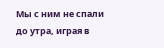Мы с ним не спали до утра, играя в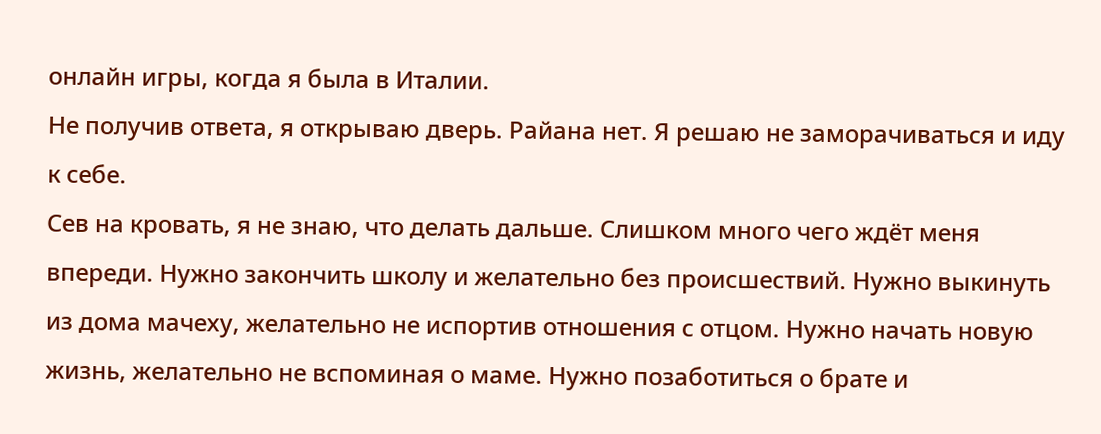онлайн игры, когда я была в Италии.
Не получив ответа, я открываю дверь. Райана нет. Я решаю не заморачиваться и иду к себе.
Сев на кровать, я не знаю, что делать дальше. Слишком много чего ждёт меня впереди. Нужно закончить школу и желательно без происшествий. Нужно выкинуть из дома мачеху, желательно не испортив отношения с отцом. Нужно начать новую жизнь, желательно не вспоминая о маме. Нужно позаботиться о брате и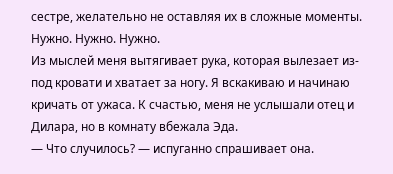сестре, желательно не оставляя их в сложные моменты. Нужно. Нужно. Нужно.
Из мыслей меня вытягивает рука, которая вылезает из-под кровати и хватает за ногу. Я вскакиваю и начинаю кричать от ужаса. К счастью, меня не услышали отец и Дилара, но в комнату вбежала Эда.
— Что случилось? — испуганно спрашивает она.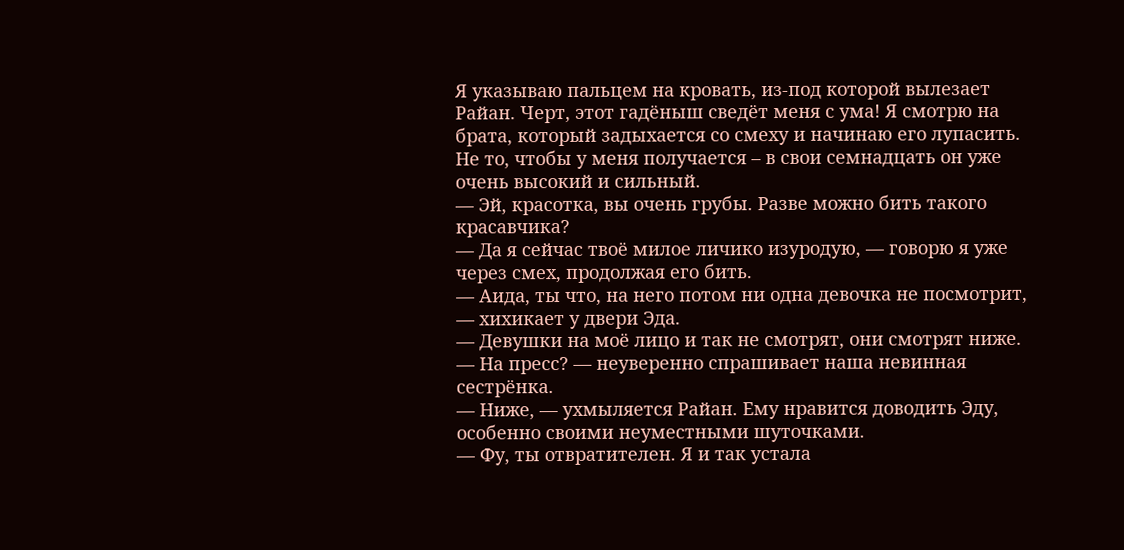Я указываю пальцем на кровать, из-под которой вылезает Райан. Черт, этот гадёныш сведёт меня с ума! Я смотрю на брата, который задыхается со смеху и начинаю его лупасить. Не то, чтобы у меня получается – в свои семнадцать он уже очень высокий и сильный.
— Эй, красотка, вы очень грубы. Разве можно бить такого красавчика?
— Да я сейчас твоё милое личико изуродую, — говорю я уже через смех, продолжая его бить.
— Аида, ты что, на него потом ни одна девочка не посмотрит, — хихикает у двери Эда.
— Девушки на моё лицо и так не смотрят, они смотрят ниже.
— На пресс? — неуверенно спрашивает наша невинная сестрёнка.
— Ниже, — ухмыляется Райан. Ему нравится доводить Эду, особенно своими неуместными шуточками.
— Фу, ты отвратителен. Я и так устала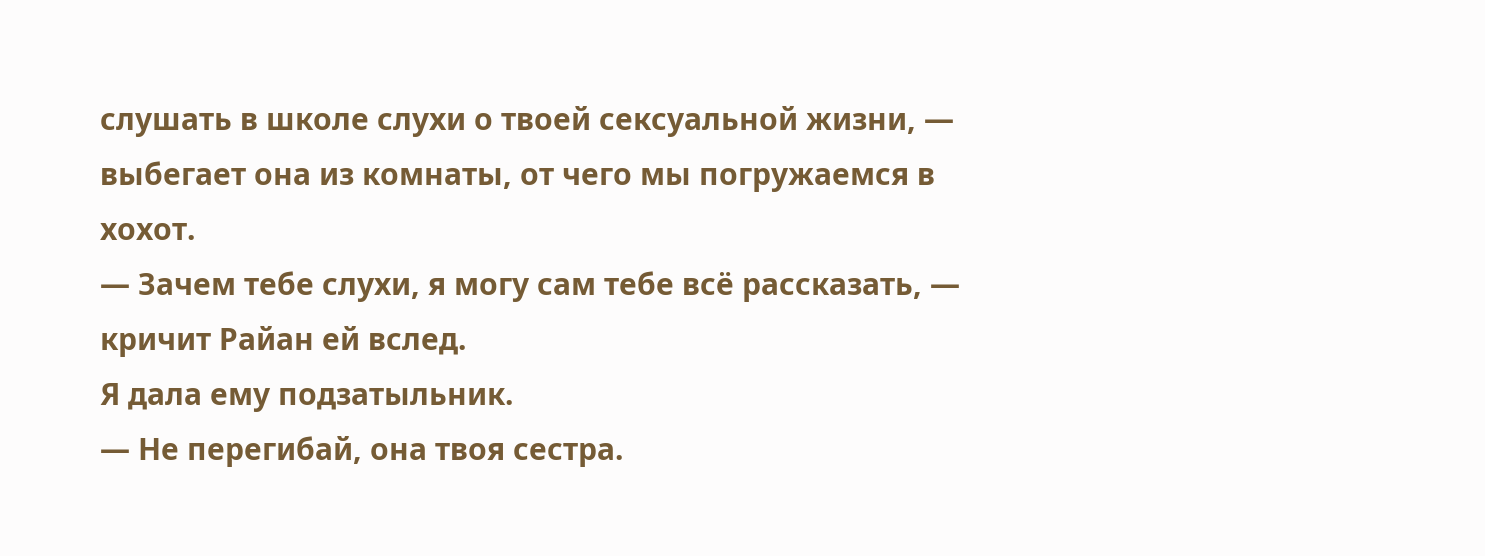слушать в школе слухи о твоей сексуальной жизни, — выбегает она из комнаты, от чего мы погружаемся в хохот.
— Зачем тебе слухи, я могу сам тебе всё рассказать, — кричит Райан ей вслед.
Я дала ему подзатыльник.
— Не перегибай, она твоя сестра.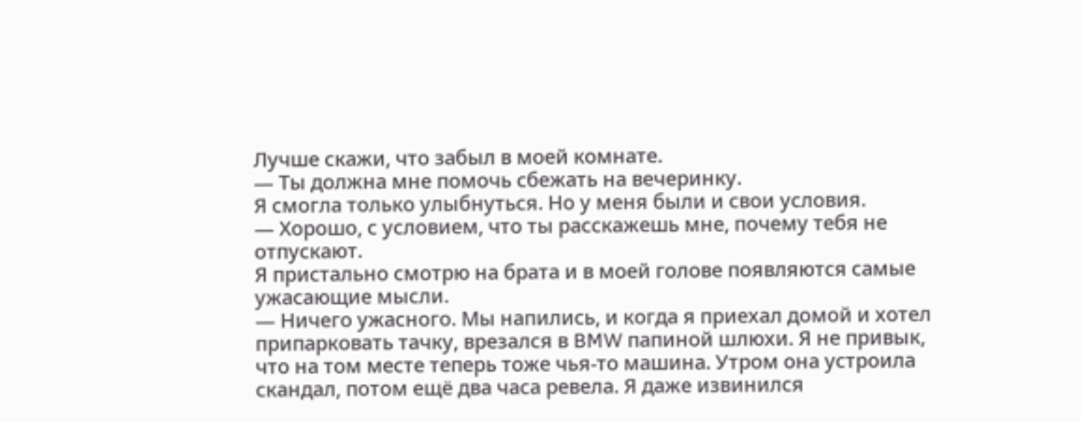Лучше скажи, что забыл в моей комнате.
— Ты должна мне помочь сбежать на вечеринку.
Я смогла только улыбнуться. Но у меня были и свои условия.
— Хорошо, с условием, что ты расскажешь мне, почему тебя не отпускают.
Я пристально смотрю на брата и в моей голове появляются самые ужасающие мысли.
— Ничего ужасного. Мы напились, и когда я приехал домой и хотел припарковать тачку, врезался в BMW папиной шлюхи. Я не привык, что на том месте теперь тоже чья-то машина. Утром она устроила скандал, потом ещё два часа ревела. Я даже извинился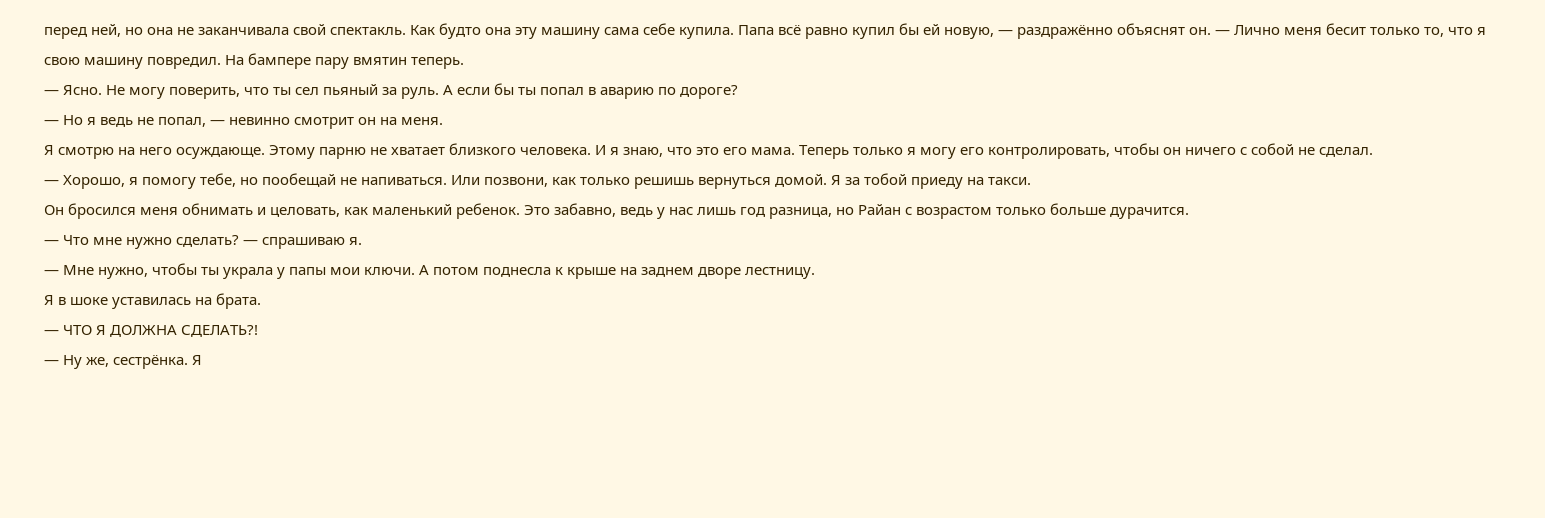перед ней, но она не заканчивала свой спектакль. Как будто она эту машину сама себе купила. Папа всё равно купил бы ей новую, — раздражённо объяснят он. — Лично меня бесит только то, что я свою машину повредил. На бампере пару вмятин теперь.
— Ясно. Не могу поверить, что ты сел пьяный за руль. А если бы ты попал в аварию по дороге?
— Но я ведь не попал, — невинно смотрит он на меня.
Я смотрю на него осуждающе. Этому парню не хватает близкого человека. И я знаю, что это его мама. Теперь только я могу его контролировать, чтобы он ничего с собой не сделал.
— Хорошо, я помогу тебе, но пообещай не напиваться. Или позвони, как только решишь вернуться домой. Я за тобой приеду на такси.
Он бросился меня обнимать и целовать, как маленький ребенок. Это забавно, ведь у нас лишь год разница, но Райан с возрастом только больше дурачится.
— Что мне нужно сделать? — спрашиваю я.
— Мне нужно, чтобы ты украла у папы мои ключи. А потом поднесла к крыше на заднем дворе лестницу.
Я в шоке уставилась на брата.
— ЧТО Я ДОЛЖНА СДЕЛАТЬ?!
— Ну же, сестрёнка. Я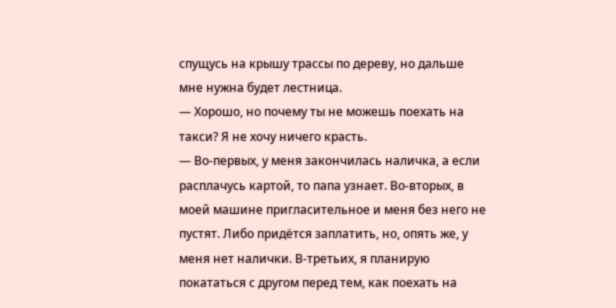спущусь на крышу трассы по дереву, но дальше мне нужна будет лестница.
— Хорошо, но почему ты не можешь поехать на такси? Я не хочу ничего красть.
— Во-первых, у меня закончилась наличка, а если расплачусь картой, то папа узнает. Во-вторых, в моей машине пригласительное и меня без него не пустят. Либо придётся заплатить, но, опять же, у меня нет налички. В-третьих, я планирую покататься с другом перед тем, как поехать на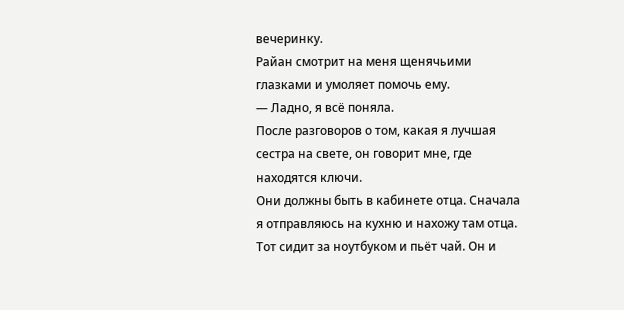вечеринку.
Райан смотрит на меня щенячьими глазками и умоляет помочь ему.
— Ладно, я всё поняла.
После разговоров о том, какая я лучшая сестра на свете, он говорит мне, где находятся ключи.
Они должны быть в кабинете отца. Сначала я отправляюсь на кухню и нахожу там отца. Тот сидит за ноутбуком и пьёт чай. Он и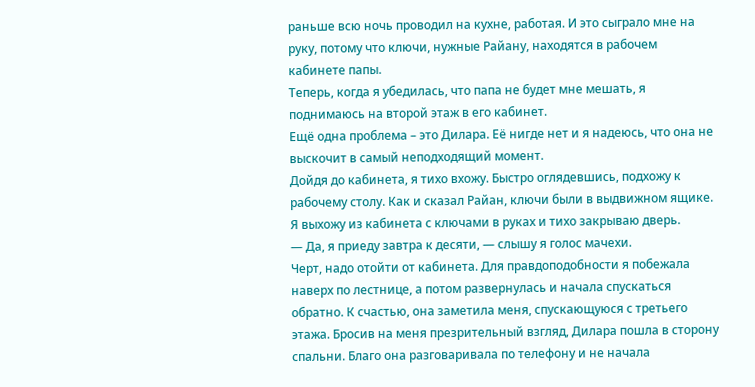раньше всю ночь проводил на кухне, работая. И это сыграло мне на руку, потому что ключи, нужные Райану, находятся в рабочем кабинете папы.
Теперь, когда я убедилась, что папа не будет мне мешать, я поднимаюсь на второй этаж в его кабинет.
Ещё одна проблема – это Дилара. Её нигде нет и я надеюсь, что она не выскочит в самый неподходящий момент.
Дойдя до кабинета, я тихо вхожу. Быстро оглядевшись, подхожу к рабочему столу. Как и сказал Райан, ключи были в выдвижном ящике. Я выхожу из кабинета с ключами в руках и тихо закрываю дверь.
— Да, я приеду завтра к десяти, — слышу я голос мачехи.
Черт, надо отойти от кабинета. Для правдоподобности я побежала наверх по лестнице, а потом развернулась и начала спускаться обратно. К счастью, она заметила меня, спускающуюся с третьего этажа. Бросив на меня презрительный взгляд, Дилара пошла в сторону спальни. Благо она разговаривала по телефону и не начала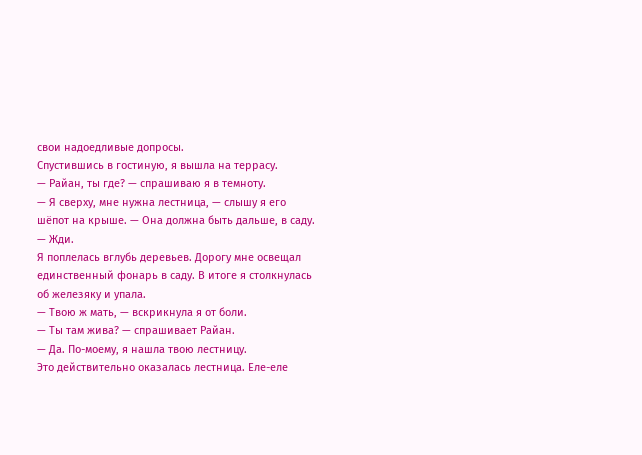свои надоедливые допросы.
Спустившись в гостиную, я вышла на террасу.
— Райан, ты где? — спрашиваю я в темноту.
— Я сверху, мне нужна лестница, — слышу я его шёпот на крыше. — Она должна быть дальше, в саду.
— Жди.
Я поплелась вглубь деревьев. Дорогу мне освещал единственный фонарь в саду. В итоге я столкнулась об железяку и упала.
— Твою ж мать, — вскрикнула я от боли.
— Ты там жива? — спрашивает Райан.
— Да. По-моему, я нашла твою лестницу.
Это действительно оказалась лестница. Еле-еле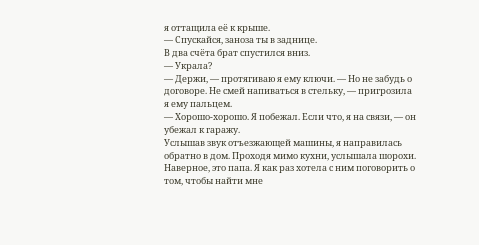я оттащила её к крыше.
— Спускайся, заноза ты в заднице.
В два счёта брат спустился вниз.
— Украла?
— Держи, — протягиваю я ему ключи. — Но не забудь о договоре. Не смей напиваться в стельку, — пригрозила я ему пальцем.
— Хорошо-хорошо. Я побежал. Если что, я на связи, — он убежал к гаражу.
Услышав звук отъезжающей машины, я направилась обратно в дом. Проходя мимо кухни, услышала шорохи. Наверное, это папа. Я как раз хотела с ним поговорить о том, чтобы найти мне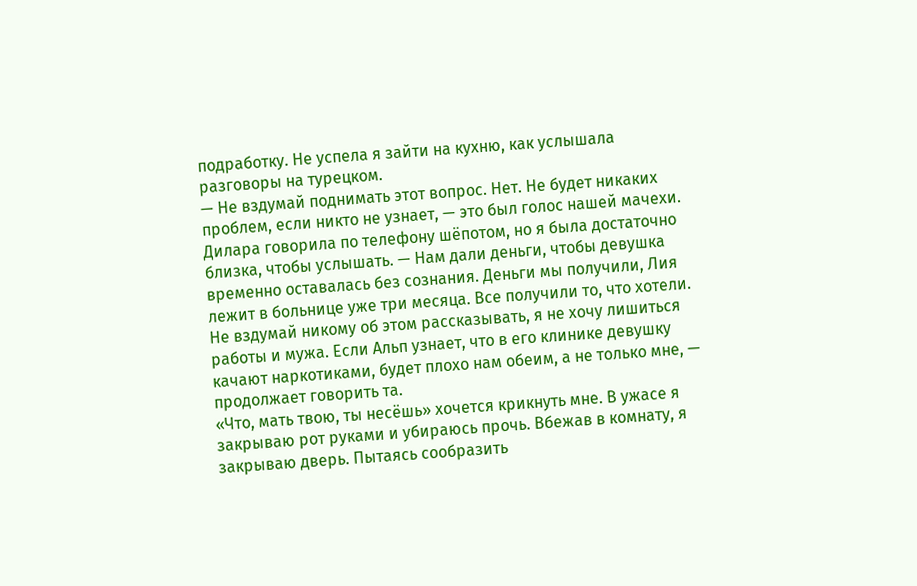подработку. Не успела я зайти на кухню, как услышала разговоры на турецком.
— Не вздумай поднимать этот вопрос. Нет. Не будет никаких проблем, если никто не узнает, — это был голос нашей мачехи. Дилара говорила по телефону шёпотом, но я была достаточно близка, чтобы услышать. — Нам дали деньги, чтобы девушка временно оставалась без сознания. Деньги мы получили, Лия лежит в больнице уже три месяца. Все получили то, что хотели. Не вздумай никому об этом рассказывать, я не хочу лишиться работы и мужа. Если Альп узнает, что в его клинике девушку качают наркотиками, будет плохо нам обеим, а не только мне, — продолжает говорить та.
«Что, мать твою, ты несёшь» хочется крикнуть мне. В ужасе я закрываю рот руками и убираюсь прочь. Вбежав в комнату, я закрываю дверь. Пытаясь сообразить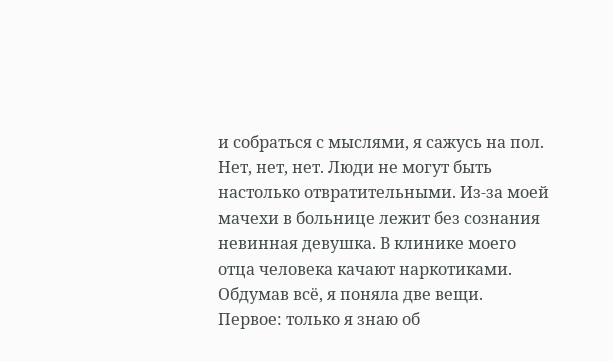и собраться с мыслями, я сажусь на пол.
Нет, нет, нет. Люди не могут быть настолько отвратительными. Из-за моей мачехи в больнице лежит без сознания невинная девушка. В клинике моего отца человека качают наркотиками.
Обдумав всё, я поняла две вещи.
Первое: только я знаю об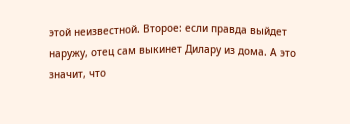этой неизвестной. Второе: если правда выйдет наружу, отец сам выкинет Дилару из дома. А это значит, что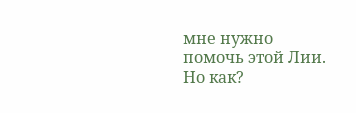мне нужно помочь этой Лии. Но как?